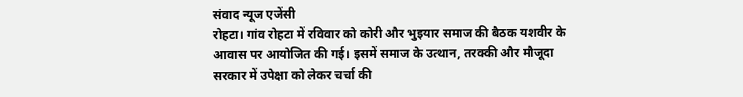संवाद न्यूज एजेंसी
रोहटा। गांव रोहटा में रविवार को कोरी और भुइयार समाज की बैठक यशवीर के आवास पर आयोजित की गई। इसमें समाज के उत्थान, तरक्की और मौजूदा सरकार में उपेक्षा को लेकर चर्चा की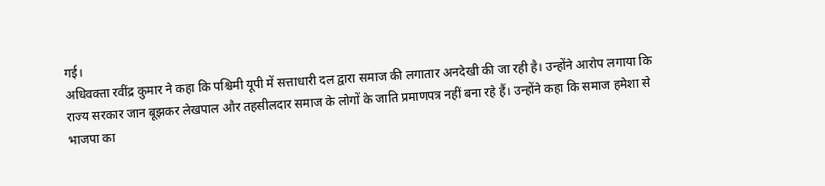गई।
अधिवक्ता रवींद्र कुमार ने कहा कि पश्चिमी यूपी में सत्ताधारी दल द्वारा समाज की लगातार अनदेखी की जा रही है। उन्होंने आरोप लगाया कि राज्य सरकार जान बूझकर लेखपाल और तहसीलदार समाज के लोगों के जाति प्रमाणपत्र नहीं बना रहे हैं। उन्होंने कहा कि समाज हमेशा से भाजपा का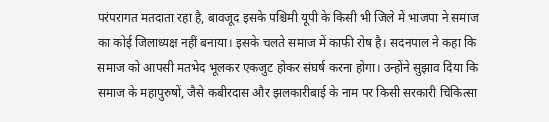परंपरागत मतदाता रहा है, बावजूद इसके पश्चिमी यूपी के किसी भी जिले में भाजपा ने समाज का कोई जिलाध्यक्ष नहीं बनाया। इसके चलते समाज में काफी रोष है। सदनपाल ने कहा कि समाज को आपसी मतभेद भूलकर एकजुट होकर संघर्ष करना होगा। उन्होंने सुझाव दिया कि समाज के महापुरुषों, जैसे कबीरदास और झलकारीबाई के नाम पर किसी सरकारी चिकित्सा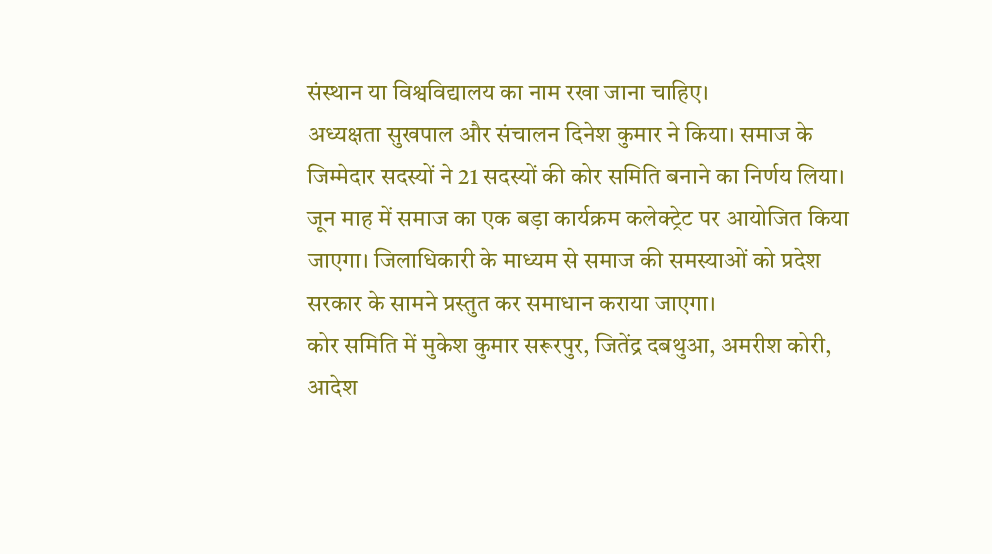संस्थान या विश्वविद्यालय का नाम रखा जाना चाहिए।
अध्यक्षता सुखपाल और संचालन दिनेश कुमार ने किया। समाज के जिम्मेदार सदस्यों ने 21 सदस्यों की कोर समिति बनाने का निर्णय लिया। जून माह में समाज का एक बड़ा कार्यक्रम कलेक्ट्रेट पर आयोजित किया जाएगा। जिलाधिकारी के माध्यम से समाज की समस्याओं को प्रदेश सरकार के सामने प्रस्तुत कर समाधान कराया जाएगा।
कोर समिति में मुकेश कुमार सरूरपुर, जितेंद्र दबथुआ, अमरीश कोरी, आदेश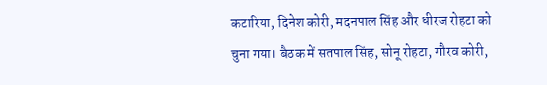कटारिया, दिनेश कोरी, मदनपाल सिंह और धीरज रोहटा को चुना गया। बैठक में सतपाल सिंह, सोनू रोहटा, गौरव कोरी,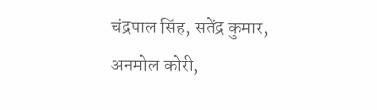चंद्रपाल सिंह, सतेंद्र कुमार, अनमोल कोरी,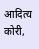आदित्य कोरी,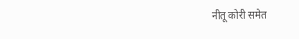नीतू कोरी समेत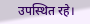उपस्थित रहे।